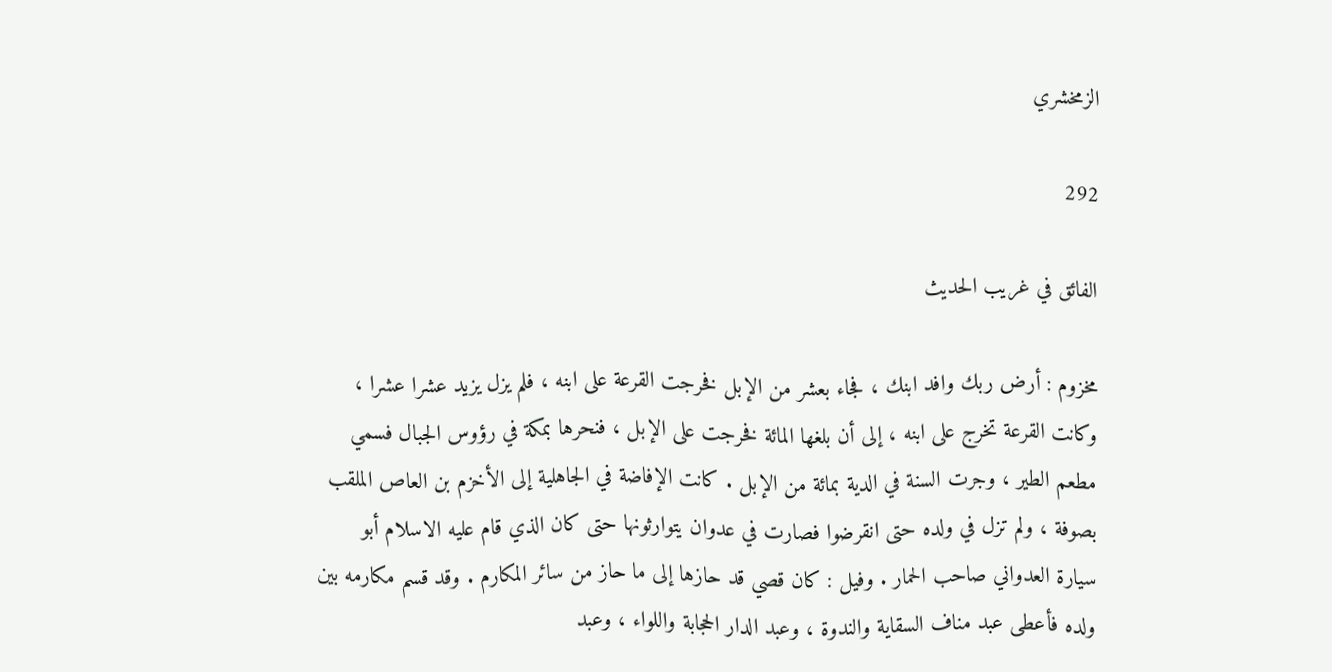الزمخشري

292

الفائق في غريب الحديث

مخزوم : أرض ربك وافد ابنك ، فجاء بعشر من الإبل فخرجت القرعة على ابنه ، فلم يزل يزيد عشرا عشرا ، وكانت القرعة تخرج على ابنه ، إلى أن بلغها المائة فخرجت على الإبل ، فنحرها بمكة في رؤوس الجبال فسمي مطعم الطير ، وجرت السنة في الدية بمائة من الإبل . كانت الإفاضة في الجاهلية إلى الأخزم بن العاص الملقب بصوفة ، ولم تزل في ولده حتى انقرضوا فصارت في عدوان يتوارثونها حتى كان الذي قام عليه الاسلام أبو سيارة العدواني صاحب الحمار . وفيل : كان قصي قد حازها إلى ما حاز من سائر المكارم . وقد قسم مكارمه بين ولده فأعطى عبد مناف السقاية والندوة ، وعبد الدار الحجابة واللواء ، وعبد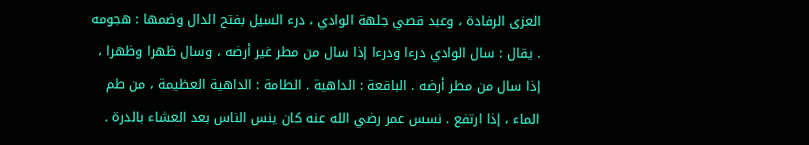العزى الرفادة ، وعبد قصي جلهة الوادي ، درء السيل بفتح الدال وضمها : هجومه . يقال : سال الوادي درءا ودرءا إذا سال من مطر غير أرضه ، وسال ظهرا وظهرا ، إذا سال من مطر أرضه . الباقعة : الداهية . الطامة : الداهية العظيمة ، من طم الماء ، إذا ارتفع . نسس عمر رضي الله عنه كان ينس الناس بعد العشاء بالدرة .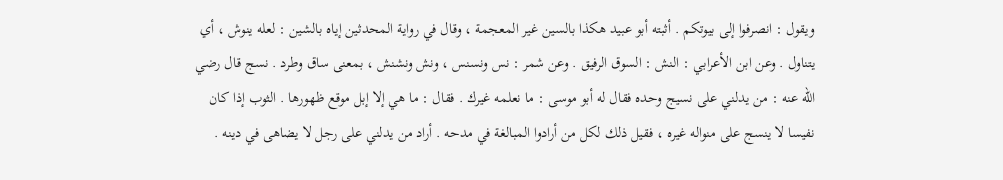ويقول : انصرفوا إلى بيوتكم . أثبته أبو عبيد هكذا بالسين غير المعجمة ، وقال في رواية المحدثين إياه بالشين : لعله ينوش ، أي يتناول . وعن ابن الأعرابي : النش : السوق الرفيق . وعن شمر : نس ونسنس ، ونش ونشنش ، بمعنى ساق وطرد . نسج قال رضي الله عنه : من يدلني على نسيج وحده فقال له أبو موسى : ما نعلمه غيرك . فقال : ما هي إلا إبل موقع ظهورها . الثوب إذا كان نفيسا لا ينسج على منواله غيره ، فقيل ذلك لكل من أرادوا المبالغة في مدحه . أراد من يدلني على رجل لا يضاهى في دينه .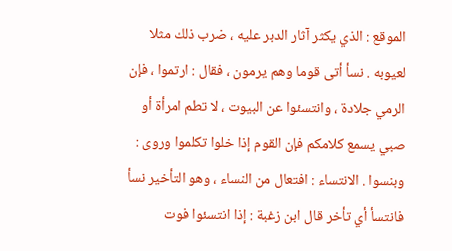الموقع : الذي يكثر آثار الدبر عليه ، ضرب ذلك مثلا لعيوبه . نسأ أتى قوما وهم يرمون ، فقال : ارتموا ، فإن الرمي جلادة ، وانتسئوا عن البيوت ، لا تطم امرأة أو صبي يسمع كلامكم فإن القوم إذا خلوا تكلموا وروى : وبنسوا . الانتساء : افتعال من النساء ، وهو التأخير نسأ فانتسأ أي تأخر قال ابن زغبة : إذا انتسئوا فوت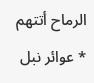الرماح أتتهم * عوائر نبل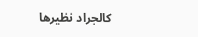كالجراد نظيرها